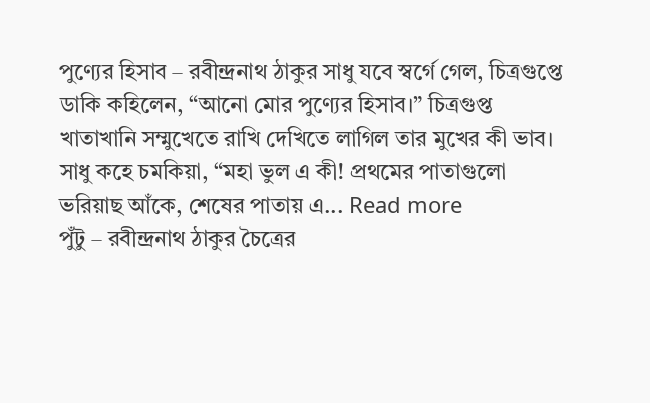পুণ্যের হিসাব – রবীন্দ্রনাথ ঠাকুর সাধু যবে স্বর্গে গেল, চিত্রগুপ্তে ডাকি কহিলেন, “আনো মোর পুণ্যের হিসাব।” চিত্রগুপ্ত খাতাখানি সম্মুখেতে রাখি দেখিতে লাগিল তার মুখের কী ভাব। সাধু কহে চমকিয়া, “মহা ভুল এ কী! প্রথমের পাতাগুলো ভরিয়াছ আঁকে, শেষের পাতায় এ... Read more
পুঁটু – রবীন্দ্রনাথ ঠাকুর চৈত্রের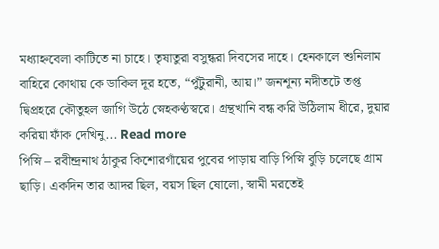মধ্যাহ্নবেলা কাটিতে না চাহে। তৃষাতুরা বসুন্ধরা দিবসের দাহে। হেনকালে শুনিলাম বাহিরে কোথায় কে ডাকিল দূর হতে, “পুঁটুরানী, আয়।” জনশূন্য নদীতটে তপ্ত দ্বিপ্রহরে কৌতুহল জাগি উঠে স্নেহকণ্ঠস্বরে। গ্রন্থখানি বন্ধ করি উঠিলাম ধীরে, দুয়ার করিয়া ফাঁক দেখিনু... Read more
পিস্নি – রবীন্দ্রনাথ ঠাকুর কিশোরগাঁয়ের পুবের পাড়ায় বাড়ি পিস্নি বুড়ি চলেছে গ্রাম ছাড়ি। একদিন তার আদর ছিল, বয়স ছিল ষোলো, স্বামী মরতেই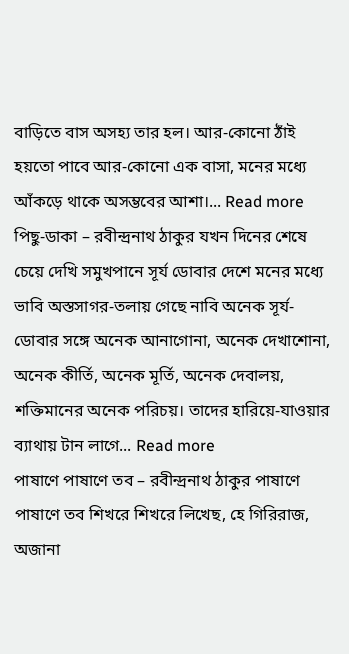বাড়িতে বাস অসহ্য তার হল। আর-কোনো ঠাঁই হয়তো পাবে আর-কোনো এক বাসা, মনের মধ্যে আঁকড়ে থাকে অসম্ভবের আশা।... Read more
পিছু-ডাকা – রবীন্দ্রনাথ ঠাকুর যখন দিনের শেষে চেয়ে দেখি সমুখপানে সূর্য ডোবার দেশে মনের মধ্যে ভাবি অস্তসাগর-তলায় গেছে নাবি অনেক সূর্য-ডোবার সঙ্গে অনেক আনাগোনা, অনেক দেখাশোনা, অনেক কীর্তি, অনেক মূর্তি, অনেক দেবালয়, শক্তিমানের অনেক পরিচয়। তাদের হারিয়ে-যাওয়ার ব্যাথায় টান লাগে... Read more
পাষাণে পাষাণে তব – রবীন্দ্রনাথ ঠাকুর পাষাণে পাষাণে তব শিখরে শিখরে লিখেছ, হে গিরিরাজ, অজানা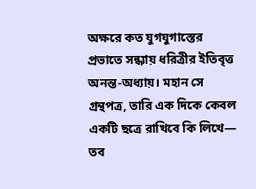অক্ষরে কত যুগযুগাস্তের প্রভাতে সন্ধ্যায় ধরিত্রীর ইতিবৃত্ত অনন্ত-অধ্যায়। মহান সে গ্রন্থপত্র, তারি এক দিকে কেবল একটি ছত্রে রাখিবে কি লিখে— তব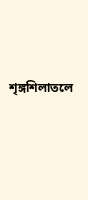শৃঙ্গশিলাতলে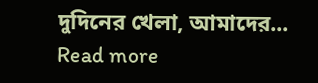দুদিনের খেলা, আমাদের... Read more